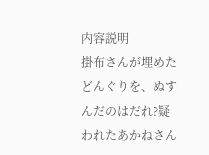内容説明
掛布さんが埋めたどんぐりを、ぬすんだのはだれ?疑われたあかねさん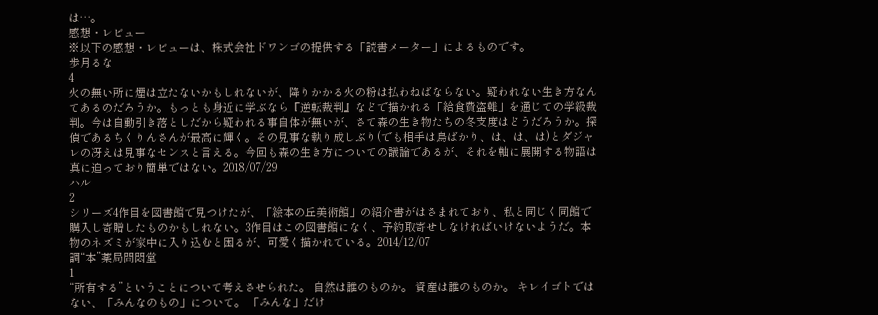は…。
感想・レビュー
※以下の感想・レビューは、株式会社ドワンゴの提供する「読書メーター」によるものです。
歩月るな
4
火の無い所に煙は立たないかもしれないが、降りかかる火の粉は払わねばならない。疑われない生き方なんてあるのだろうか。もっとも身近に学ぶなら『逆転裁判』などで描かれる「給食費盗難」を通じての学級裁判。今は自動引き落としだから疑われる事自体が無いが、さて森の生き物たちの冬支度はどうだろうか。探偵であるちくりんさんが最高に輝く。その見事な執り成しぶり(でも相手は鳥ばかり、は、は、は)とダジャレの冴えは見事なセンスと言える。今回も森の生き方についての議論であるが、それを軸に展開する物語は真に迫っており簡単ではない。2018/07/29
ハル
2
シリーズ4作目を図書館で見つけたが、「絵本の丘美術館」の紹介書がはさまれており、私と同じく同館で購入し寄贈したものかもしれない。3作目はこの図書館になく、予約取寄せしなければいけないようだ。本物のネズミが家中に入り込むと困るが、可愛く描かれている。2014/12/07
調“本”薬局問悶堂
1
“所有する”ということについて考えさせられた。 自然は誰のものか。 資産は誰のものか。 キレイゴトではない、「みんなのもの」について。 「みんな」だけ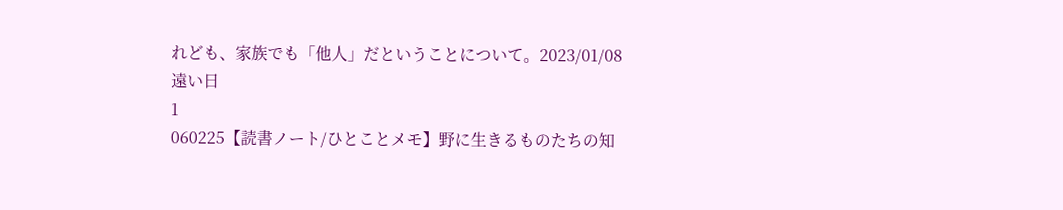れども、家族でも「他人」だということについて。2023/01/08
遠い日
1
060225【読書ノート/ひとことメモ】野に生きるものたちの知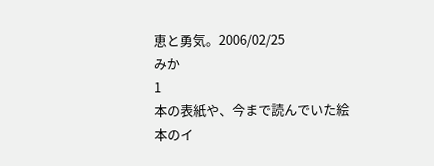恵と勇気。2006/02/25
みか
1
本の表紙や、今まで読んでいた絵本のイ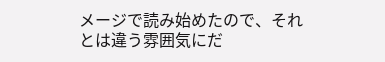メージで読み始めたので、それとは違う雰囲気にだ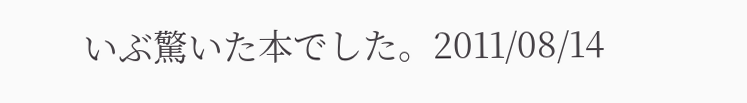いぶ驚いた本でした。2011/08/14